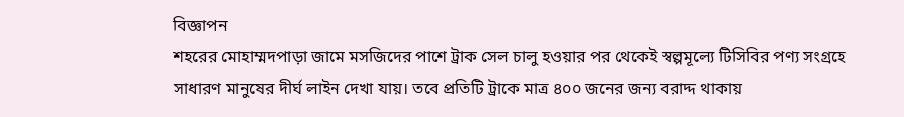বিজ্ঞাপন
শহরের মোহাম্মদপাড়া জামে মসজিদের পাশে ট্রাক সেল চালু হওয়ার পর থেকেই স্বল্পমূল্যে টিসিবির পণ্য সংগ্রহে সাধারণ মানুষের দীর্ঘ লাইন দেখা যায়। তবে প্রতিটি ট্রাকে মাত্র ৪০০ জনের জন্য বরাদ্দ থাকায়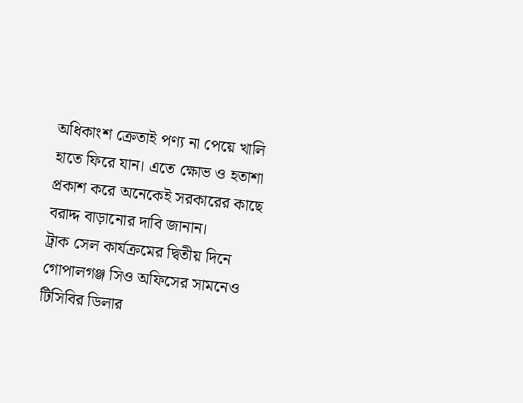অধিকাংশ ক্রেতাই পণ্য না পেয়ে খালি হাতে ফিরে যান। এতে ক্ষোভ ও হতাশা প্রকাশ করে অনেকেই সরকারের কাছে বরাদ্দ বাড়ানোর দাবি জানান।
ট্রাক সেল কার্যক্রমের দ্বিতীয় দিনে গোপালগঞ্জ সিও অফিসের সামনেও টিসিবির ডিলার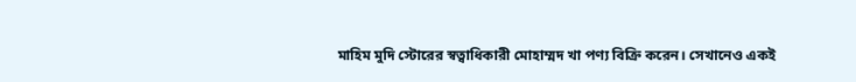মাহিম মুদি স্টোরের স্বত্বাধিকারী মোহাম্মদ খা পণ্য বিক্রি করেন। সেখানেও একই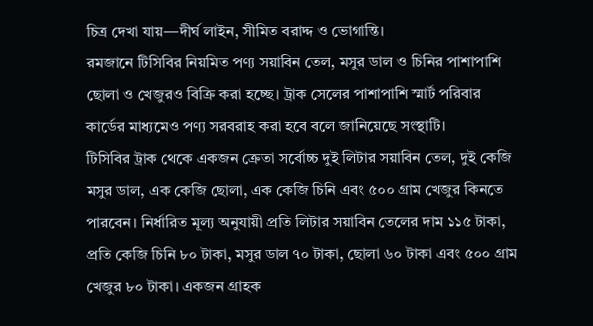চিত্র দেখা যায়—দীর্ঘ লাইন, সীমিত বরাদ্দ ও ভোগান্তি।
রমজানে টিসিবির নিয়মিত পণ্য সয়াবিন তেল, মসুর ডাল ও চিনির পাশাপাশি ছোলা ও খেজুরও বিক্রি করা হচ্ছে। ট্রাক সেলের পাশাপাশি স্মার্ট পরিবার কার্ডের মাধ্যমেও পণ্য সরবরাহ করা হবে বলে জানিয়েছে সংস্থাটি।
টিসিবির ট্রাক থেকে একজন ক্রেতা সর্বোচ্চ দুই লিটার সয়াবিন তেল, দুই কেজি মসুর ডাল, এক কেজি ছোলা, এক কেজি চিনি এবং ৫০০ গ্রাম খেজুর কিনতে পারবেন। নির্ধারিত মূল্য অনুযায়ী প্রতি লিটার সয়াবিন তেলের দাম ১১৫ টাকা, প্রতি কেজি চিনি ৮০ টাকা, মসুর ডাল ৭০ টাকা, ছোলা ৬০ টাকা এবং ৫০০ গ্রাম খেজুর ৮০ টাকা। একজন গ্রাহক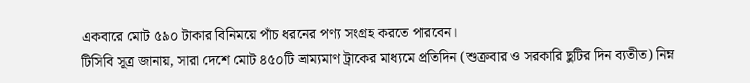একবারে মোট ৫৯০ টাকার বিনিময়ে পাঁচ ধরনের পণ্য সংগ্রহ করতে পারবেন।
টিসিবি সূত্র জানায়, সারা দেশে মোট ৪৫০টি ভ্রাম্যমাণ ট্রাকের মাধ্যমে প্রতিদিন (শুক্রবার ও সরকারি ছুটির দিন ব্যতীত) নিম্ন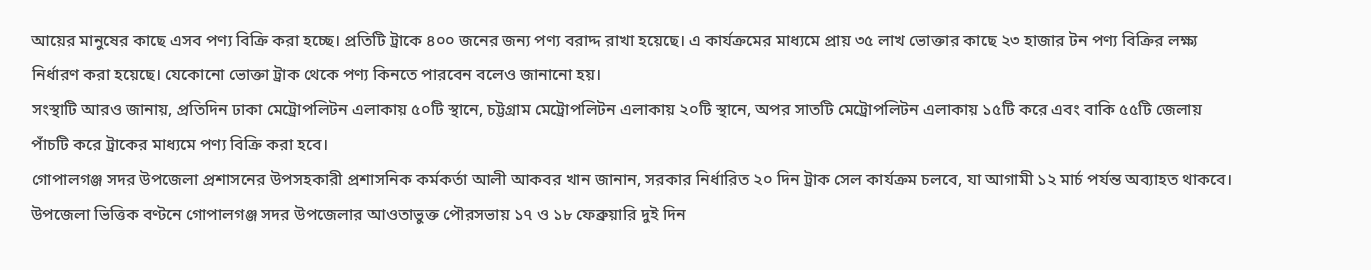আয়ের মানুষের কাছে এসব পণ্য বিক্রি করা হচ্ছে। প্রতিটি ট্রাকে ৪০০ জনের জন্য পণ্য বরাদ্দ রাখা হয়েছে। এ কার্যক্রমের মাধ্যমে প্রায় ৩৫ লাখ ভোক্তার কাছে ২৩ হাজার টন পণ্য বিক্রির লক্ষ্য নির্ধারণ করা হয়েছে। যেকোনো ভোক্তা ট্রাক থেকে পণ্য কিনতে পারবেন বলেও জানানো হয়।
সংস্থাটি আরও জানায়, প্রতিদিন ঢাকা মেট্রোপলিটন এলাকায় ৫০টি স্থানে, চট্টগ্রাম মেট্রোপলিটন এলাকায় ২০টি স্থানে, অপর সাতটি মেট্রোপলিটন এলাকায় ১৫টি করে এবং বাকি ৫৫টি জেলায় পাঁচটি করে ট্রাকের মাধ্যমে পণ্য বিক্রি করা হবে।
গোপালগঞ্জ সদর উপজেলা প্রশাসনের উপসহকারী প্রশাসনিক কর্মকর্তা আলী আকবর খান জানান, সরকার নির্ধারিত ২০ দিন ট্রাক সেল কার্যক্রম চলবে, যা আগামী ১২ মার্চ পর্যন্ত অব্যাহত থাকবে। উপজেলা ভিত্তিক বণ্টনে গোপালগঞ্জ সদর উপজেলার আওতাভুক্ত পৌরসভায় ১৭ ও ১৮ ফেব্রুয়ারি দুই দিন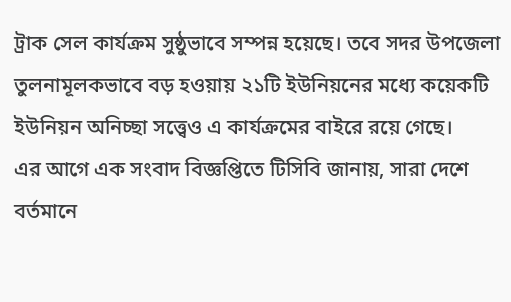ট্রাক সেল কার্যক্রম সুষ্ঠুভাবে সম্পন্ন হয়েছে। তবে সদর উপজেলা তুলনামূলকভাবে বড় হওয়ায় ২১টি ইউনিয়নের মধ্যে কয়েকটি ইউনিয়ন অনিচ্ছা সত্ত্বেও এ কার্যক্রমের বাইরে রয়ে গেছে।
এর আগে এক সংবাদ বিজ্ঞপ্তিতে টিসিবি জানায়, সারা দেশে বর্তমানে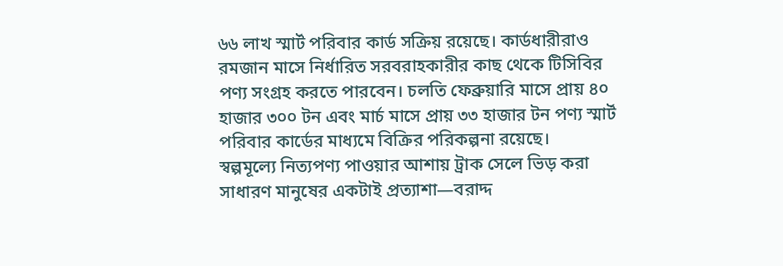৬৬ লাখ স্মার্ট পরিবার কার্ড সক্রিয় রয়েছে। কার্ডধারীরাও রমজান মাসে নির্ধারিত সরবরাহকারীর কাছ থেকে টিসিবির পণ্য সংগ্রহ করতে পারবেন। চলতি ফেব্রুয়ারি মাসে প্রায় ৪০ হাজার ৩০০ টন এবং মার্চ মাসে প্রায় ৩৩ হাজার টন পণ্য স্মার্ট পরিবার কার্ডের মাধ্যমে বিক্রির পরিকল্পনা রয়েছে।
স্বল্পমূল্যে নিত্যপণ্য পাওয়ার আশায় ট্রাক সেলে ভিড় করা সাধারণ মানুষের একটাই প্রত্যাশা—বরাদ্দ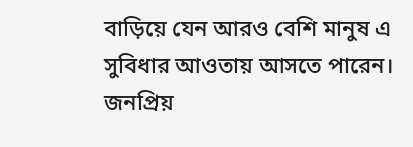বাড়িয়ে যেন আরও বেশি মানুষ এ সুবিধার আওতায় আসতে পারেন।
জনপ্রিয়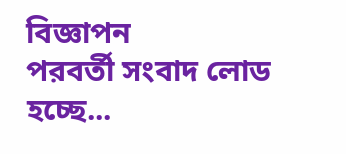বিজ্ঞাপন
পরবর্তী সংবাদ লোড হচ্ছে...